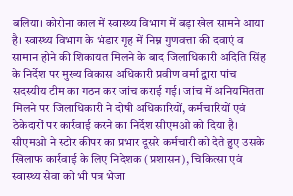बलिया। कोरोना काल में स्वास्थ्य विभाग में बड़ा खेल सामने आया है। स्वास्थ्य विभाग के भंडार गृह में निम्न गुणवत्ता की दवाएं व सामान होने की शिकायत मिलने के बाद जिलाधिकारी अदिति सिंह के निर्देश पर मुख्य विकास अधिकारी प्रवीण वर्मा द्वारा पांच सदस्यीय टीम का गठन कर जांच कराई गई। जांच में अनियमितता मिलने पर जिलाधिकारी ने दोषी अधिकारियों, कर्मचारियों एवं ठेकेदारों पर कार्रवाई करने का निर्देश सीएमओ को दिया है। सीएमओ ने स्टोर कीपर का प्रभार दूसरे कर्मचारी को देते हुए उसके खिलाफ कार्रवाई के लिए निदेशक (प्रशासन), चिकित्सा एवं स्वास्थ्य सेवा को भी पत्र भेजा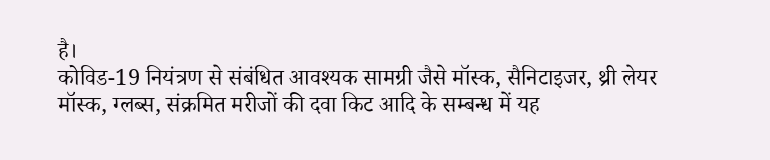है।
कोविड-19 नियंत्रण से संबंधित आवश्यक सामग्री जैसे मॉस्क, सैनिटाइजर, थ्री लेयर मॉस्क, ग्लब्स, संक्रमित मरीजों की दवा किट आदि के सम्बन्ध में यह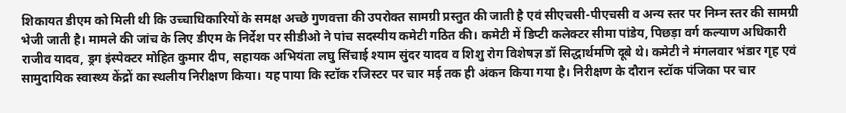शिकायत डीएम को मिली थी कि उच्चाधिकारियों के समक्ष अच्छे गुणवत्ता की उपरोक्त सामग्री प्रस्तुत की जाती है एवं सीएचसी-पीएचसी व अन्य स्तर पर निम्न स्तर की सामग्री भेजी जाती है। मामले की जांच के लिए डीएम के निर्देश पर सीडीओ ने पांच सदस्यीय कमेटी गठित की। कमेटी में डिप्टी कलेक्टर सीमा पांडेय, पिछड़ा वर्ग कल्याण अधिकारी राजीव यादव, ड्रग इंस्पेक्टर मोहित कुमार दीप, सहायक अभियंता लघु सिंचाई श्याम सुंदर यादव व शिशु रोग विशेषज्ञ डॉ सिद्धार्थमणि दूबे थे। कमेटी ने मंगलवार भंडार गृह एवं सामुदायिक स्वास्थ्य केंद्रों का स्थलीय निरीक्षण किया। यह पाया कि स्टॉक रजिस्टर पर चार मई तक ही अंकन किया गया है। निरीक्षण के दौरान स्टॉक पंजिका पर चार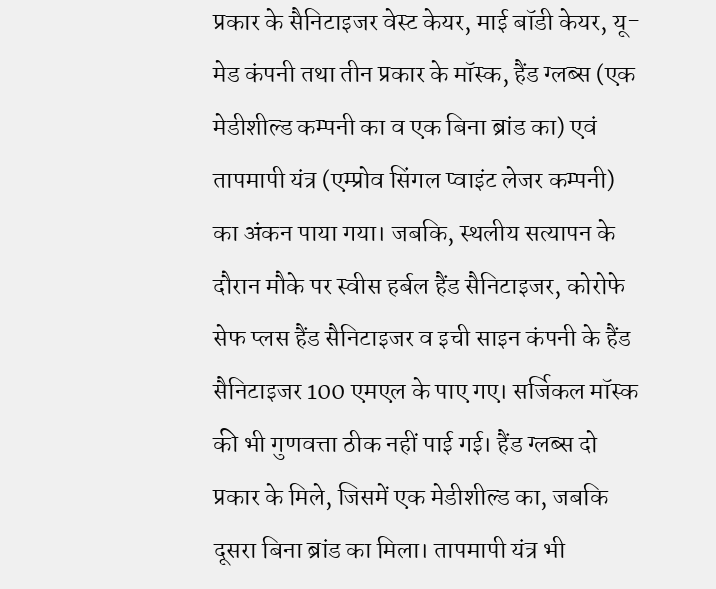प्रकार के सैनिटाइजर वेस्ट केयर, माई बॉडी केयर, यू-मेड कंपनी तथा तीन प्रकार के मॉस्क, हैंड ग्लब्स (एक मेडीशील्ड कम्पनी का व एक बिना ब्रांड का) एवं तापमापी यंत्र (एम्प्रोव सिंगल प्वाइंट लेजर कम्पनी) का अंकन पाया गया। जबकि, स्थलीय सत्यापन के दौरान मौके पर स्वीस हर्बल हैंड सैनिटाइजर, कोरोफे सेफ प्लस हैंड सैनिटाइजर व इची साइन कंपनी के हैंड सैनिटाइजर 100 एमएल के पाए गए। सर्जिकल मॉस्क की भी गुणवत्ता ठीक नहीं पाई गई। हैंड ग्लब्स दो प्रकार के मिले, जिसमें एक मेडीशील्ड का, जबकि दूसरा बिना ब्रांड का मिला। तापमापी यंत्र भी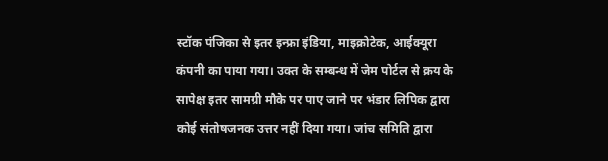स्टॉक पंजिका से इतर इन्फ्रा इंडिया, माइक्रोटेक, आईक्यूरा कंपनी का पाया गया। उक्त के सम्बन्ध में जेम पोर्टल से क्रय के सापेक्ष इतर सामग्री मौके पर पाए जाने पर भंडार लिपिक द्वारा कोई संतोषजनक उत्तर नहीं दिया गया। जांच समिति द्वारा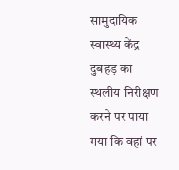सामुदायिक स्वास्थ्य केंद्र दुबहड़ का स्थलीय निरीक्षण करने पर पाया गया कि वहां पर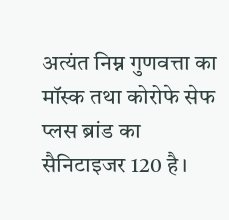अत्यंत निम्न गुणवत्ता का मॉस्क तथा कोरोफे सेफ प्लस ब्रांड का सैनिटाइजर 120 है।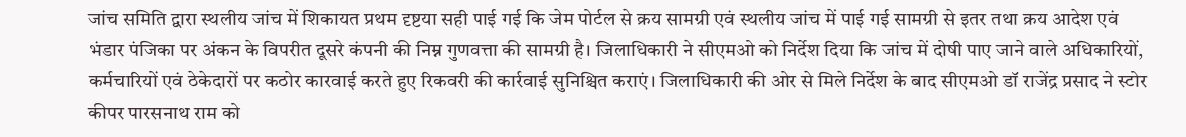जांच समिति द्वारा स्थलीय जांच में शिकायत प्रथम दृष्टया सही पाई गई कि जेम पोर्टल से क्रय सामग्री एवं स्थलीय जांच में पाई गई सामग्री से इतर तथा क्रय आदेश एवं भंडार पंजिका पर अंकन के विपरीत दूसरे कंपनी की निम्न गुणवत्ता की सामग्री है। जिलाधिकारी ने सीएमओ को निर्देश दिया कि जांच में दोषी पाए जाने वाले अधिकारियों, कर्मचारियों एवं ठेकेदारों पर कठोर कारवाई करते हुए रिकवरी की कार्रवाई सुनिश्चित कराएं। जिलाधिकारी की ओर से मिले निर्देश के बाद सीएमओ डॉ राजेंद्र प्रसाद ने स्टोर कीपर पारसनाथ राम को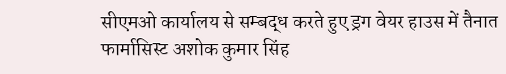सीएमओ कार्यालय से सम्बद्ध करते हुए ड्रग वेयर हाउस में तैनात फार्मासिस्ट अशोक कुमार सिंह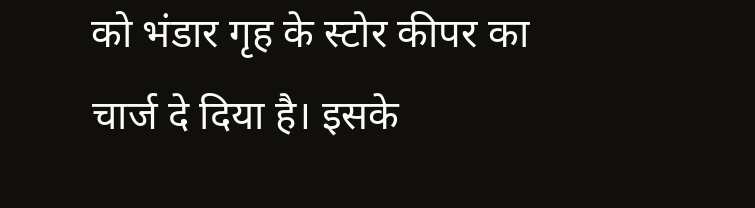को भंडार गृह के स्टोर कीपर का चार्ज दे दिया है। इसके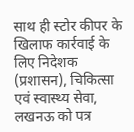साथ ही स्टोर कीपर के खिलाफ कार्रवाई के लिए निदेशक (प्रशासन), चिकित्सा एवं स्वास्थ्य सेवा, लखनऊ को पत्र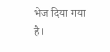भेज दिया गया है।